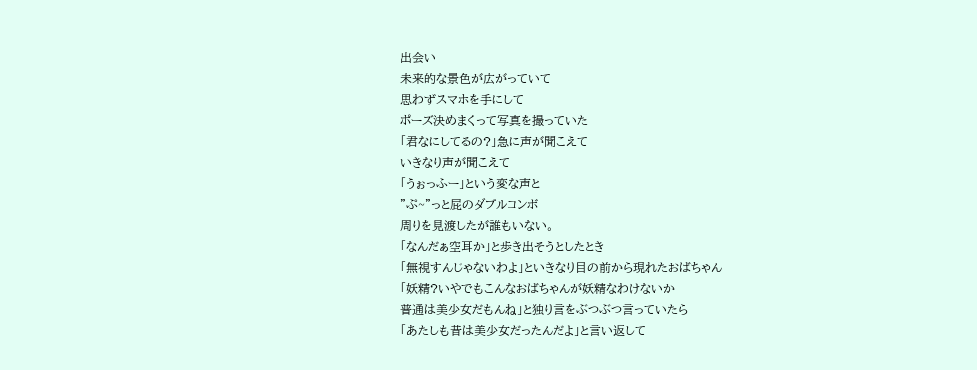出会い
未来的な景色が広がっていて
思わずスマホを手にして
ポーズ決めまくって写真を撮っていた
「君なにしてるの?」急に声が聞こえて
いきなり声が聞こえて
「うぉっふー」という変な声と
”ぷ~”っと屁のダブルコンボ
周りを見渡したが誰もいない。
「なんだぁ空耳か」と歩き出そうとしたとき
「無視すんじゃないわよ」といきなり目の前から現れたおばちゃん
「妖精?いやでもこんなおばちゃんが妖精なわけないか
普通は美少女だもんね」と独り言をぶつぶつ言っていたら
「あたしも昔は美少女だったんだよ」と言い返して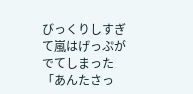びっくりしすぎて嵐はげっぷがでてしまった
「あんたさっ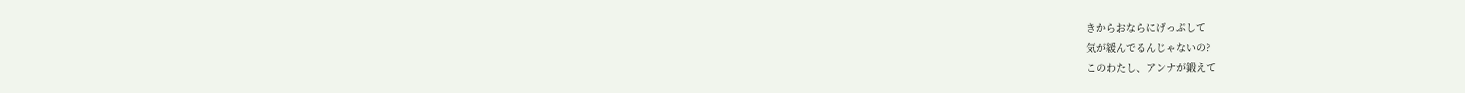きからおならにげっぷして
気が緩んでるんじゃないの?
このわたし、アンナが鍛えて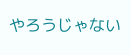やろうじゃない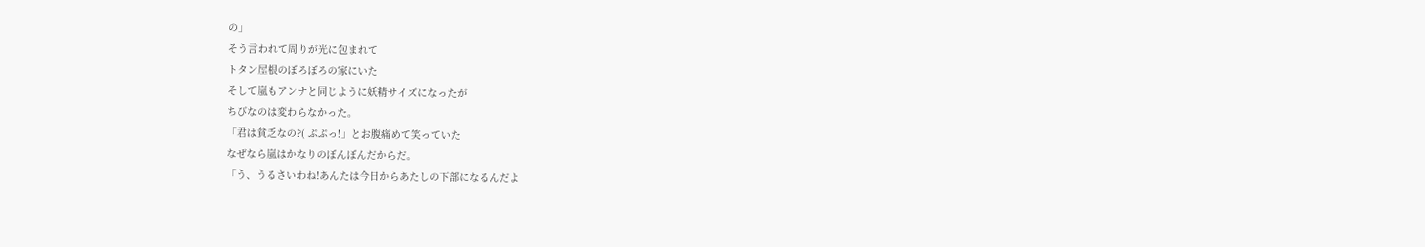の」
そう言われて周りが光に包まれて
トタン屋根のぼろぼろの家にいた
そして嵐もアンナと同じように妖精サイズになったが
ちびなのは変わらなかった。
「君は貧乏なの?( ぷぷっ!」とお腹痛めて笑っていた
なぜなら嵐はかなりのぼんぼんだからだ。
「う、うるさいわね!あんたは今日からあたしの下部になるんだよ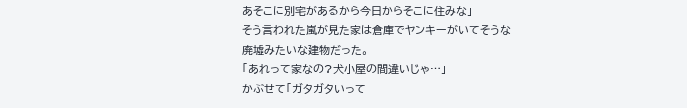あそこに別宅があるから今日からそこに住みな」
そう言われた嵐が見た家は倉庫でヤンキーがいてそうな
廃墟みたいな建物だった。
「あれって家なの?犬小屋の間違いじゃ…」
かぶせて「ガタガタいって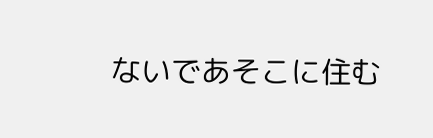ないであそこに住む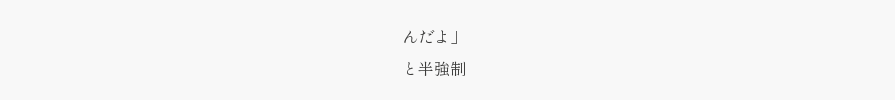んだよ」
と半強制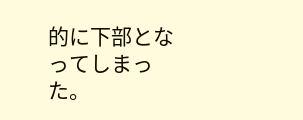的に下部となってしまった。